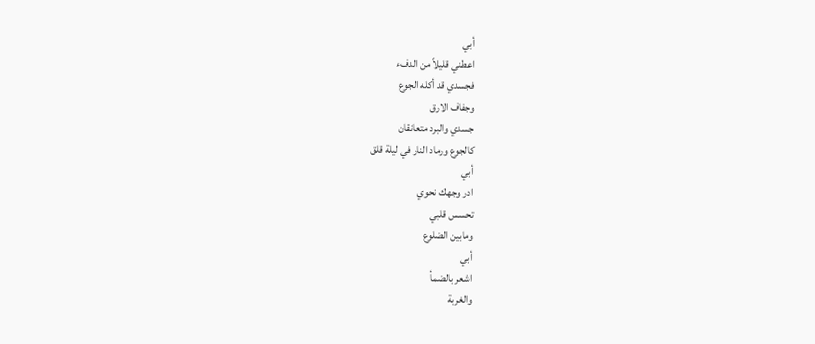أبي
اعطني قليلاً من الدفء
فجسدي قد أكله الجوع
وجفاف الارق
جسدي والبرد متعانقان
كالجوع ورماد النار في ليلة قلق
أبي
ادر وجهك نحوي
تحسس قلبي
ومابين الضلوع
أبي
اشعر بالضمأ
والغربة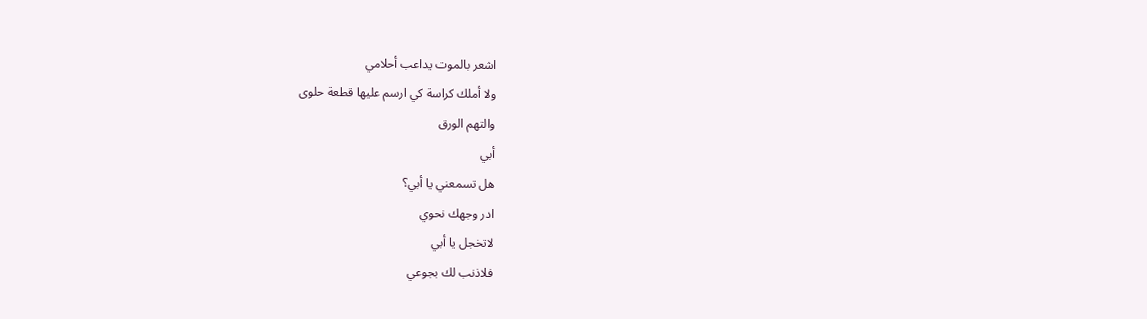اشعر بالموت يداعب أحلامي
ولا أملك كراسة كي ارسم عليها قطعة حلوى
والتهم الورق
أبي
هل تسمعني يا أبي؟
ادر وجهك نحوي
لاتخجل يا أبي
فلاذنب لك بجوعي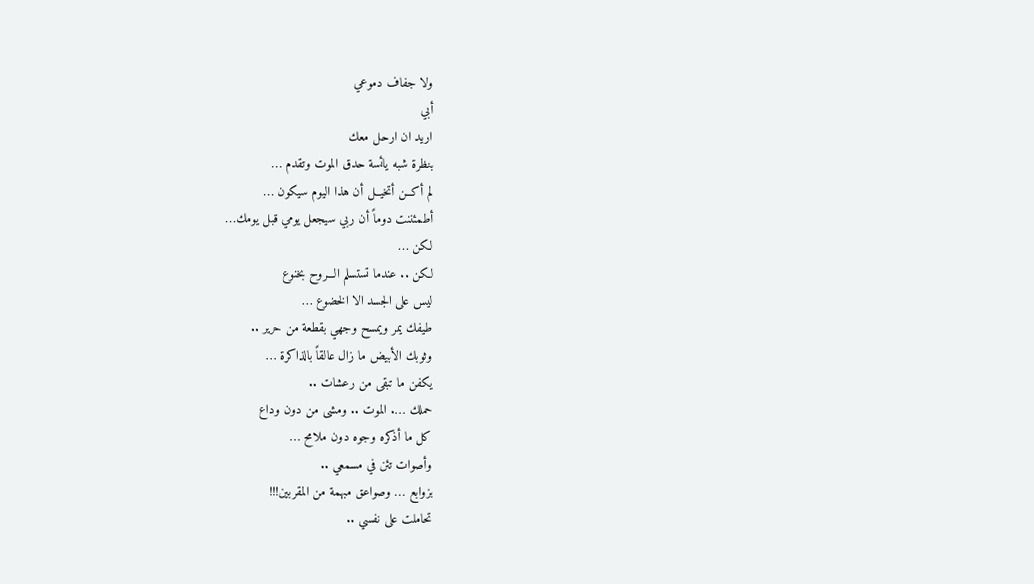ولا جفاف دموعي
أبي
اريد ان ارحل معك
بنظرة شبه يائسة حدق الموت وتقدم …
لم أكــن أتخيــل أن هذا اليوم سيكون …
أطمئننت دوماً أن ربي سيجعل يومي قبل يومك…
لكن …
لكن .. عندما تستسلم الـــروح بخنوع
ليس على الجسد الا الخضوع …
طيفك يمر ويمسح وجهي بقطعة من حرير ..
وثوبك الأبيض ما زال عالقاً بالذاكرة …
يكفن ما تبقى من رعشات ..
حملك …. الموت .. ومشى من دون وداع
كل ما أذكره وجوه دون ملامح …
وأصوات تئن في مسمعي ..
بزوابع … وصواعق مبهمة من المقربين!!!
تحاملت على نفسي ..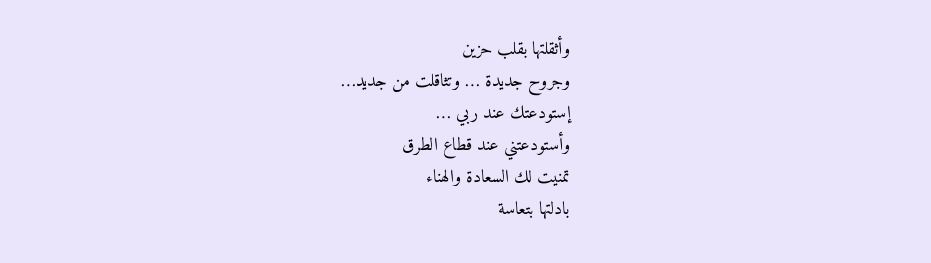وأثقلتها بقلب حزين
وجروح جديدة … وتثاقلت من جديد…
إستودعتك عند ربي …
وأستودعتني عند قطاع الطرق
تمنيت لك السعادة والهناء
بادلتها بتعاسة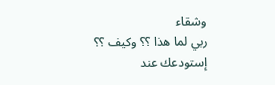وشقاء
ربي لما هذا ؟؟ وكيف ؟؟
إستودعك عند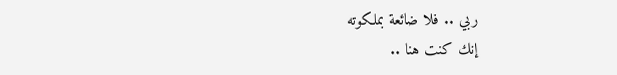ربي .. فلا ضائعة بملكوته
إنك كنت هنا ..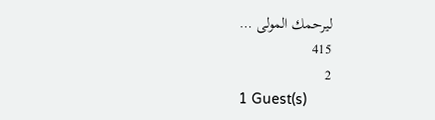ليرحمك المولى …
415
2
1 Guest(s)